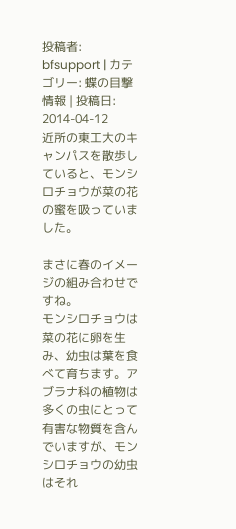投稿者: bfsupport | カテゴリー: 蝶の目撃情報 | 投稿日: 2014-04-12
近所の東工大のキャンパスを散歩していると、モンシロチョウが菜の花の蜜を吸っていました。

まさに春のイメージの組み合わせですね。
モンシロチョウは菜の花に卵を生み、幼虫は葉を食べて育ちます。アブラナ科の植物は多くの虫にとって有害な物質を含んでいますが、モンシロチョウの幼虫はそれ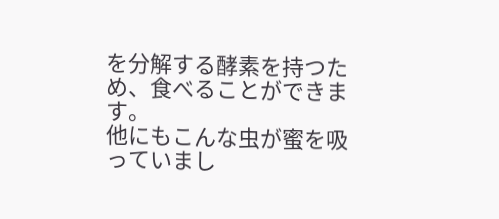を分解する酵素を持つため、食べることができます。
他にもこんな虫が蜜を吸っていまし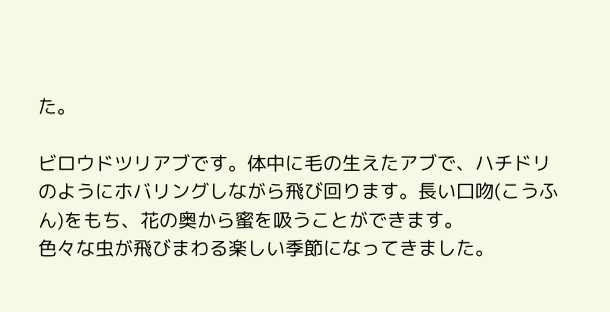た。

ビロウドツリアブです。体中に毛の生えたアブで、ハチドリのようにホバリングしながら飛び回ります。長い口吻(こうふん)をもち、花の奥から蜜を吸うことができます。
色々な虫が飛びまわる楽しい季節になってきました。